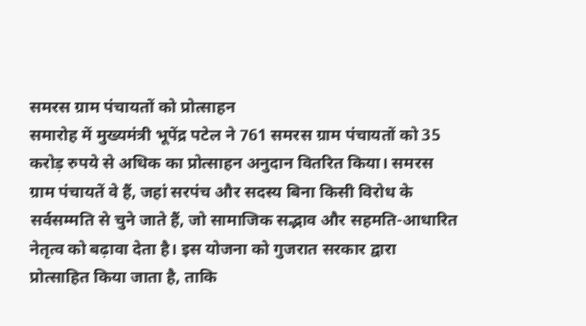समरस ग्राम पंचायतों को प्रोत्साहन
समारोह में मुख्यमंत्री भूपेंद्र पटेल ने 761 समरस ग्राम पंचायतों को 35 करोड़ रुपये से अधिक का प्रोत्साहन अनुदान वितरित किया। समरस ग्राम पंचायतें वे हैं, जहां सरपंच और सदस्य बिना किसी विरोध के सर्वसम्मति से चुने जाते हैं, जो सामाजिक सद्भाव और सहमति-आधारित नेतृत्व को बढ़ावा देता है। इस योजना को गुजरात सरकार द्वारा प्रोत्साहित किया जाता है, ताकि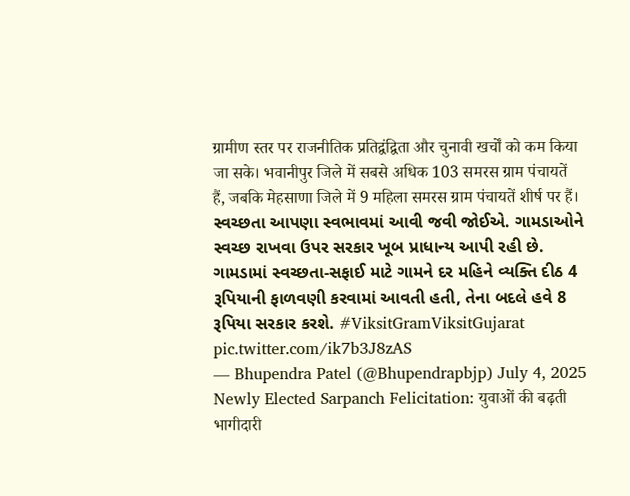ग्रामीण स्तर पर राजनीतिक प्रतिद्वंद्विता और चुनावी खर्चों को कम किया जा सके। भवानीपुर जिले में सबसे अधिक 103 समरस ग्राम पंचायतें हैं, जबकि मेहसाणा जिले में 9 महिला समरस ग्राम पंचायतें शीर्ष पर हैं।
સ્વચ્છતા આપણા સ્વભાવમાં આવી જવી જોઈએ. ગામડાઓને સ્વચ્છ રાખવા ઉપર સરકાર ખૂબ પ્રાધાન્ય આપી રહી છે.
ગામડામાં સ્વચ્છતા-સફાઈ માટે ગામને દર મહિને વ્યક્તિ દીઠ 4 રૂપિયાની ફાળવણી કરવામાં આવતી હતી, તેના બદલે હવે 8 રૂપિયા સરકાર કરશે. #ViksitGramViksitGujarat pic.twitter.com/ik7b3J8zAS
— Bhupendra Patel (@Bhupendrapbjp) July 4, 2025
Newly Elected Sarpanch Felicitation: युवाओं की बढ़ती भागीदारी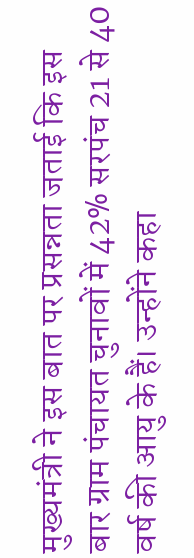मुख्यमंत्री ने इस बात पर प्रसन्नता जताई कि इस बार ग्राम पंचायत चुनावों में 42% सरपंच 21 से 40 वर्ष की आयु के हैं। उन्होंने कहा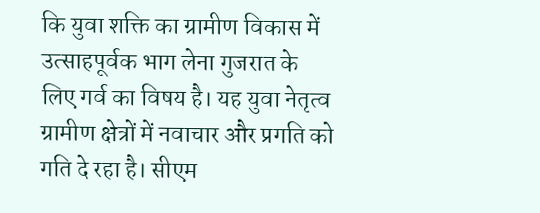कि युवा शक्ति का ग्रामीण विकास में उत्साहपूर्वक भाग लेना गुजरात के लिए गर्व का विषय है। यह युवा नेतृत्व ग्रामीण क्षेत्रों में नवाचार और प्रगति को गति दे रहा है। सीएम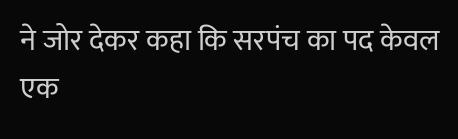ने जोर देकर कहा कि सरपंच का पद केवल एक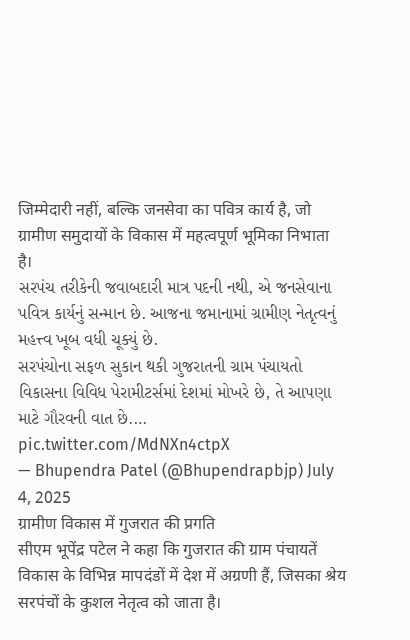जिम्मेदारी नहीं, बल्कि जनसेवा का पवित्र कार्य है, जो ग्रामीण समुदायों के विकास में महत्वपूर्ण भूमिका निभाता है।
સરપંચ તરીકેની જવાબદારી માત્ર પદની નથી, એ જનસેવાના પવિત્ર કાર્યનું સન્માન છે. આજના જમાનામાં ગ્રામીણ નેતૃત્વનું મહત્ત્વ ખૂબ વધી ચૂક્યું છે.
સરપંચોના સફળ સુકાન થકી ગુજરાતની ગ્રામ પંચાયતો વિકાસના વિવિધ પેરામીટર્સમાં દેશમાં મોખરે છે, તે આપણા માટે ગૌરવની વાત છે.… pic.twitter.com/MdNXn4ctpX
— Bhupendra Patel (@Bhupendrapbjp) July 4, 2025
ग्रामीण विकास में गुजरात की प्रगति
सीएम भूपेंद्र पटेल ने कहा कि गुजरात की ग्राम पंचायतें विकास के विभिन्न मापदंडों में देश में अग्रणी हैं, जिसका श्रेय सरपंचों के कुशल नेतृत्व को जाता है।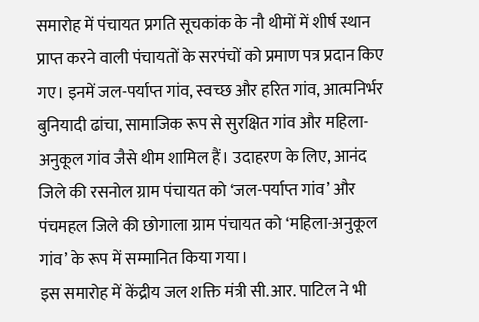समारोह में पंचायत प्रगति सूचकांक के नौ थीमों में शीर्ष स्थान प्राप्त करने वाली पंचायतों के सरपंचों को प्रमाण पत्र प्रदान किए गए। इनमें जल-पर्याप्त गांव, स्वच्छ और हरित गांव, आत्मनिर्भर बुनियादी ढांचा, सामाजिक रूप से सुरक्षित गांव और महिला-अनुकूल गांव जैसे थीम शामिल हैं। उदाहरण के लिए, आनंद जिले की रसनोल ग्राम पंचायत को ‘जल-पर्याप्त गांव’ और पंचमहल जिले की छोगाला ग्राम पंचायत को ‘महिला-अनुकूल गांव’ के रूप में सम्मानित किया गया।
इस समारोह में केंद्रीय जल शक्ति मंत्री सी.आर. पाटिल ने भी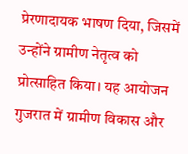प्रेरणादायक भाषण दिया, जिसमें उन्होंने ग्रामीण नेतृत्व को प्रोत्साहित किया। यह आयोजन गुजरात में ग्रामीण विकास और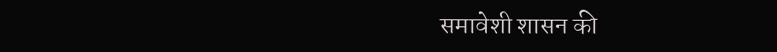समावेशी शासन की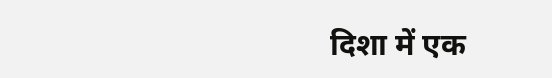दिशा में एक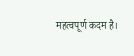महत्वपूर्ण कदम है।